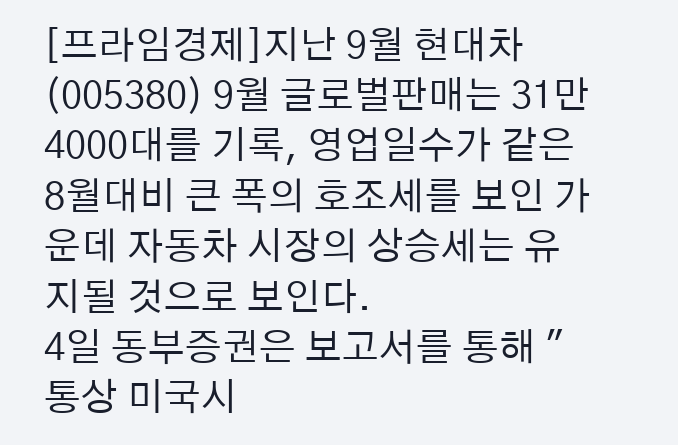[프라임경제]지난 9월 현대차(005380) 9월 글로벌판매는 31만4000대를 기록, 영업일수가 같은 8월대비 큰 폭의 호조세를 보인 가운데 자동차 시장의 상승세는 유지될 것으로 보인다.
4일 동부증권은 보고서를 통해 "통상 미국시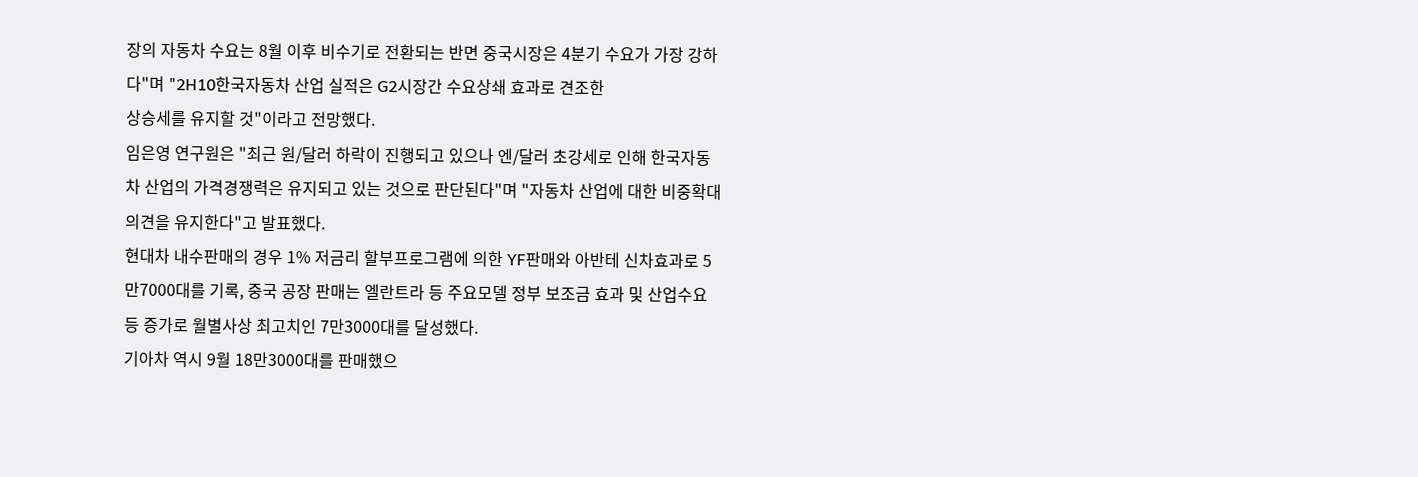장의 자동차 수요는 8월 이후 비수기로 전환되는 반면 중국시장은 4분기 수요가 가장 강하다"며 "2H10한국자동차 산업 실적은 G2시장간 수요상쇄 효과로 견조한
상승세를 유지할 것"이라고 전망했다.
임은영 연구원은 "최근 원/달러 하락이 진행되고 있으나 엔/달러 초강세로 인해 한국자동차 산업의 가격경쟁력은 유지되고 있는 것으로 판단된다"며 "자동차 산업에 대한 비중확대 의견을 유지한다"고 발표했다.
현대차 내수판매의 경우 1% 저금리 할부프로그램에 의한 YF판매와 아반테 신차효과로 5만7000대를 기록, 중국 공장 판매는 엘란트라 등 주요모델 정부 보조금 효과 및 산업수요 등 증가로 월별사상 최고치인 7만3000대를 달성했다.
기아차 역시 9월 18만3000대를 판매했으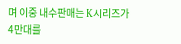며 이중 내수판매는 K시리즈가 4만대를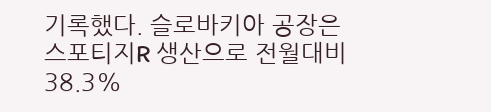기록했다. 슬로바키아 공장은 스포티지R 생산으로 전월대비 38.3%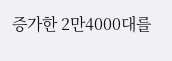증가한 2만4000대를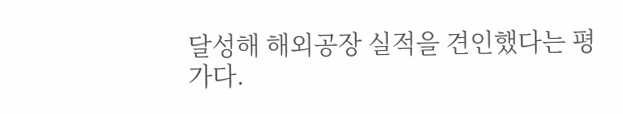달성해 해외공장 실적을 견인했다는 평가다.